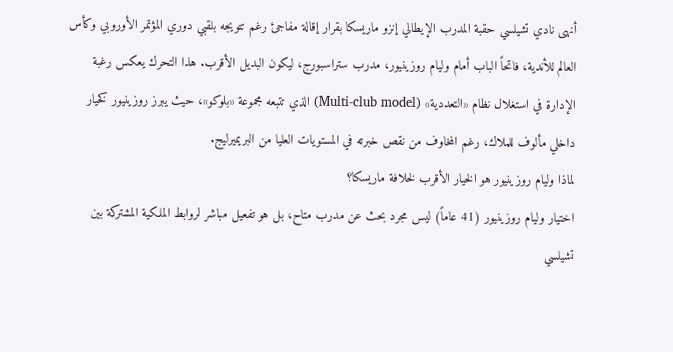أنهى نادي تشيلسي حقبة المدرب الإيطالي إنزو ماريسكا بقرار إقالة مفاجئ رغم تتويجه بلقبي دوري المؤتمر الأوروبي وكأس العالم للأندية، فاتحاً الباب أمام وليام روزينيور، مدرب ستراسبورج، ليكون البديل الأقرب. هذا التحرك يعكس رغبة الإدارة في استغلال نظام «التعددية» (Multi-club model) الذي تتبعه مجموعة «بلوكو»، حيث يبرز روزينيور كخيار داخلي مألوف للملاك، رغم المخاوف من نقص خبرته في المستويات العليا من البريميرليج.
لماذا وليام روزينيور هو الخيار الأقرب لخلافة ماريسكا؟
اختيار وليام روزينيور (41 عاماً) ليس مجرد بحث عن مدرب متاح، بل هو تفعيل مباشر لروابط الملكية المشتركة بين تشيلسي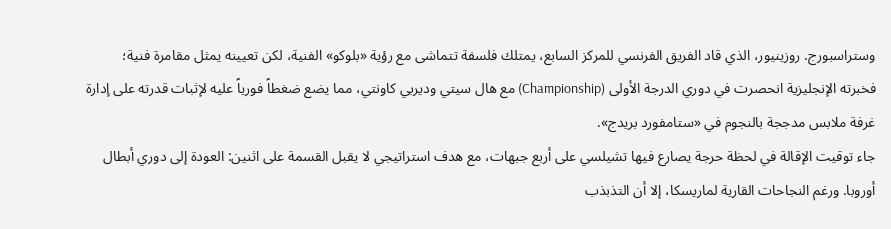وستراسبورج. روزينيور، الذي قاد الفريق الفرنسي للمركز السابع، يمتلك فلسفة تتماشى مع رؤية «بلوكو» الفنية، لكن تعيينه يمثل مقامرة فنية؛ فخبرته الإنجليزية انحصرت في دوري الدرجة الأولى (Championship) مع هال سيتي وديربي كاونتي، مما يضع ضغطاً فورياً عليه لإثبات قدرته على إدارة غرفة ملابس مدججة بالنجوم في «ستامفورد بريدج».
جاء توقيت الإقالة في لحظة حرجة يصارع فيها تشيلسي على أربع جبهات، مع هدف استراتيجي لا يقبل القسمة على اثنين: العودة إلى دوري أبطال أوروبا. ورغم النجاحات القارية لماريسكا، إلا أن التذبذب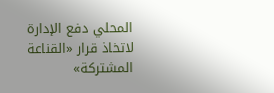المحلي دفع الإدارة لاتخاذ قرار «القناعة المشتركة»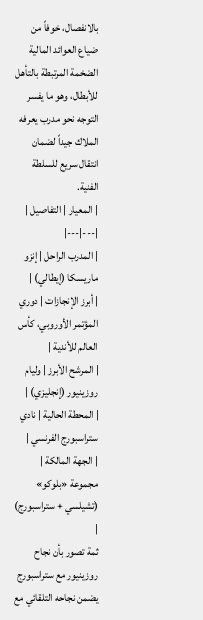بالانفصال، خوفاً من ضياع العوائد المالية الضخمة المرتبطة بالتأهل للأبطال، وهو ما يفسر التوجه نحو مدرب يعرفه الملاك جيداً لضمان انتقال سريع للسلطة الفنية.
| المعيار | التفاصيل |
|---|---|
| المدرب الراحل | إنزو ماريسكا (إيطالي) |
| أبرز الإنجازات | دوري المؤتمر الأوروبي، كأس العالم للأندية |
| المرشح الأبرز | وليام روزينيور (إنجليزي) |
| المحطة الحالية | نادي ستراسبورج الفرنسي |
| الجهة المالكة | مجموعة «بلوكو» (تشيلسي + ستراسبورج) |
ثمة تصور بأن نجاح روزينيور مع ستراسبورج يضمن نجاحه التلقائي مع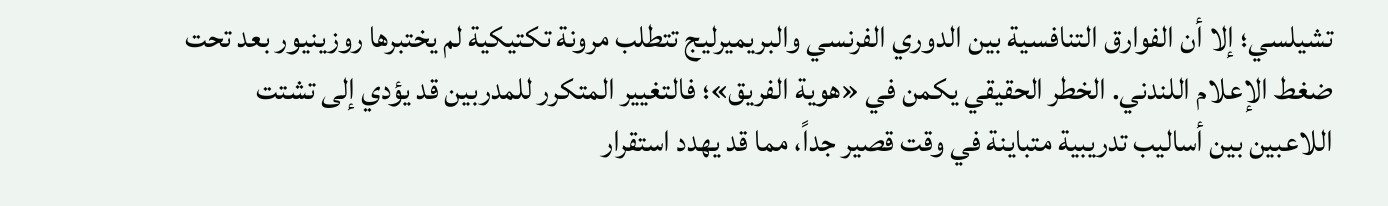تشيلسي؛ إلا أن الفوارق التنافسية بين الدوري الفرنسي والبريميرليج تتطلب مرونة تكتيكية لم يختبرها روزينيور بعد تحت ضغط الإعلام اللندني. الخطر الحقيقي يكمن في «هوية الفريق»؛ فالتغيير المتكرر للمدربين قد يؤدي إلى تشتت اللاعبين بين أساليب تدريبية متباينة في وقت قصير جداً، مما قد يهدد استقرار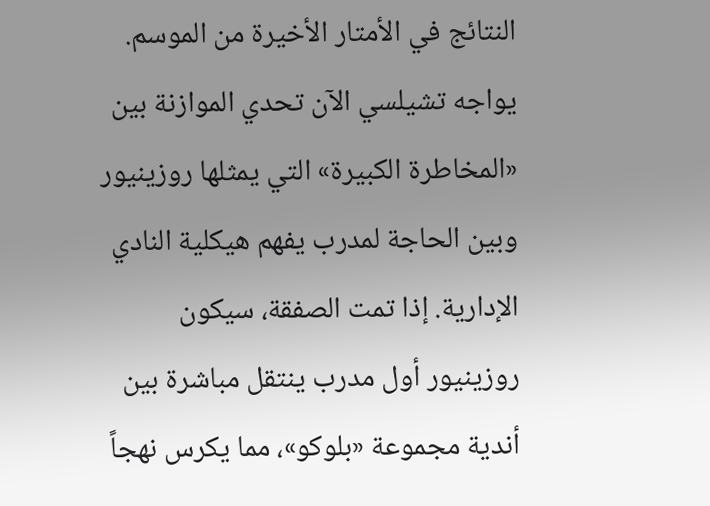النتائج في الأمتار الأخيرة من الموسم.
يواجه تشيلسي الآن تحدي الموازنة بين «المخاطرة الكبيرة» التي يمثلها روزينيور وبين الحاجة لمدرب يفهم هيكلية النادي الإدارية. إذا تمت الصفقة، سيكون روزينيور أول مدرب ينتقل مباشرة بين أندية مجموعة «بلوكو»، مما يكرس نهجاً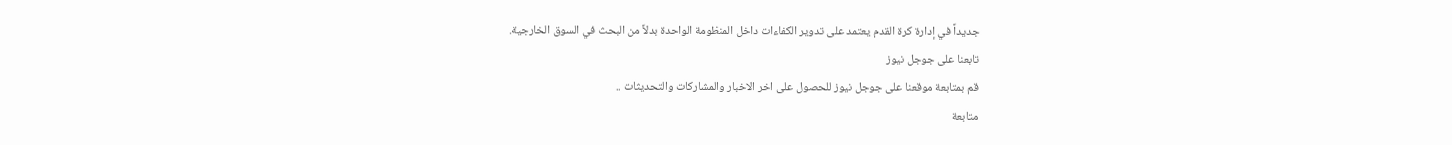جديداً في إدارة كرة القدم يعتمد على تدوير الكفاءات داخل المنظومة الواحدة بدلاً من البحث في السوق الخارجية.
تابعنا على جوجل نيوز
قم بمتابعة موقعنا على جوجل نيوز للحصول على اخر الاخبار والمشاركات والتحديثات ..
متابعة